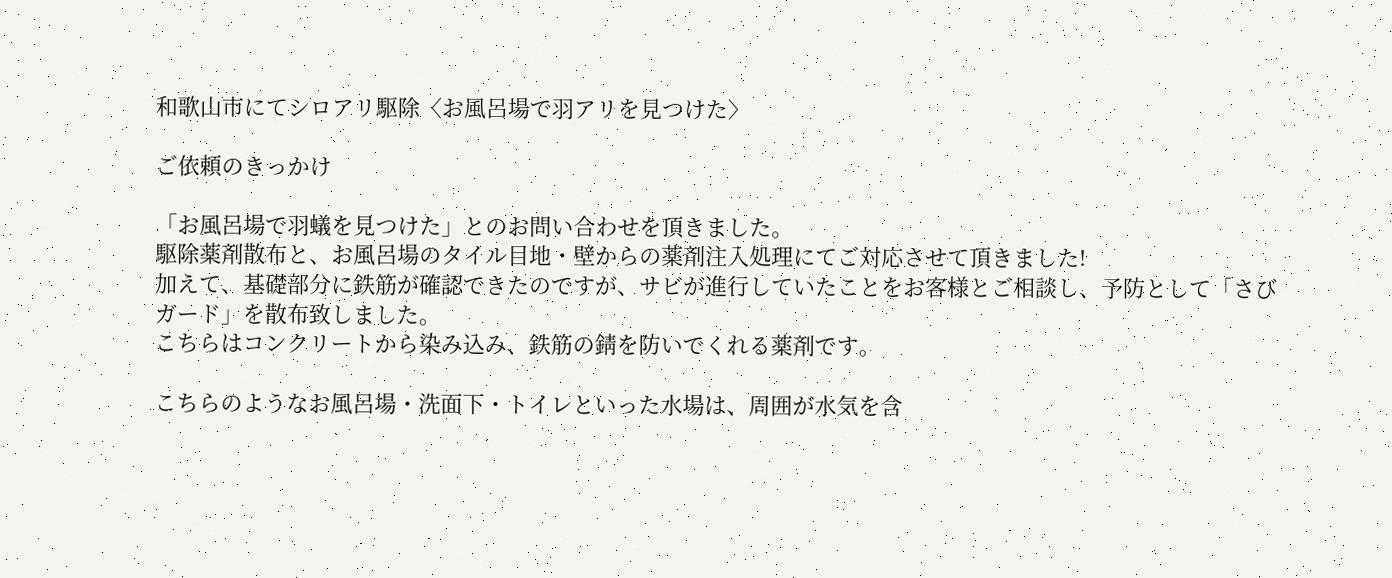和歌山市にてシロアリ駆除〈お風呂場で羽アリを見つけた〉

ご依頼のきっかけ

「お風呂場で羽蟻を見つけた」とのお問い合わせを頂きました。
駆除薬剤散布と、お風呂場のタイル目地・壁からの薬剤注入処理にてご対応させて頂きました!
加えて、基礎部分に鉄筋が確認できたのですが、サビが進行していたことをお客様とご相談し、予防として「さびガード」を散布致しました。
こちらはコンクリートから染み込み、鉄筋の錆を防いでくれる薬剤です。

こちらのようなお風呂場・洗面下・トイレといった水場は、周囲が水気を含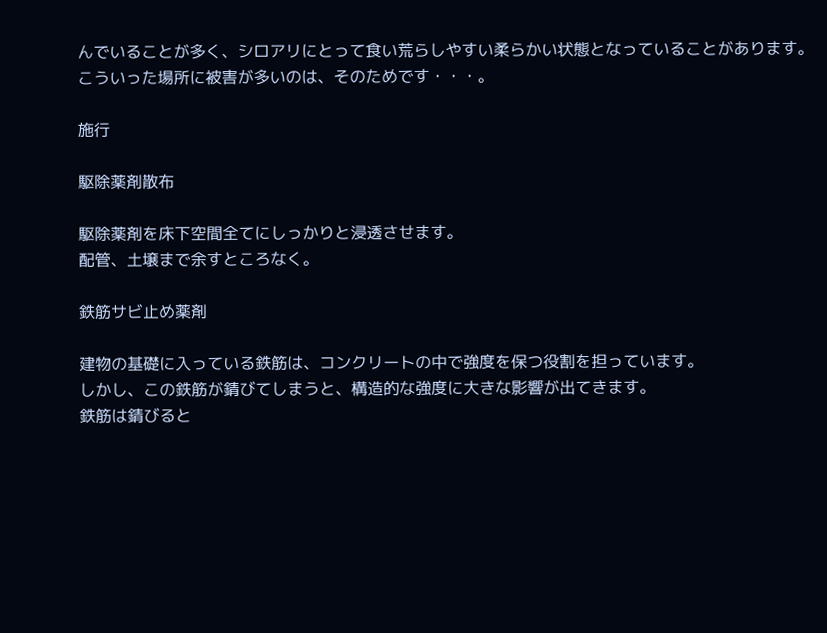んでいることが多く、シロアリにとって食い荒らしやすい柔らかい状態となっていることがあります。
こういった場所に被害が多いのは、そのためです・・・。

施行

駆除薬剤散布

駆除薬剤を床下空間全てにしっかりと浸透させます。
配管、土壌まで余すところなく。

鉄筋サビ止め薬剤

建物の基礎に入っている鉄筋は、コンクリートの中で強度を保つ役割を担っています。
しかし、この鉄筋が錆びてしまうと、構造的な強度に大きな影響が出てきます。
鉄筋は錆びると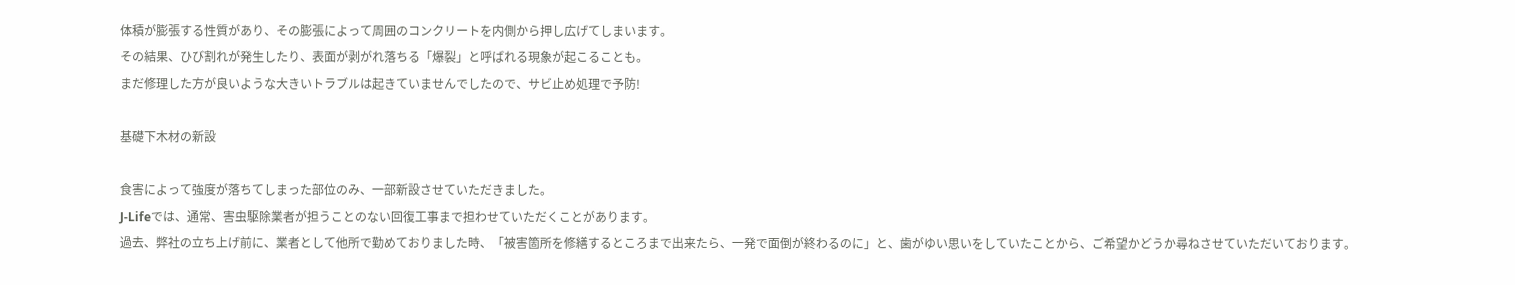体積が膨張する性質があり、その膨張によって周囲のコンクリートを内側から押し広げてしまいます。
その結果、ひび割れが発生したり、表面が剥がれ落ちる「爆裂」と呼ばれる現象が起こることも。
まだ修理した方が良いような大きいトラブルは起きていませんでしたので、サビ止め処理で予防!

基礎下木材の新設

食害によって強度が落ちてしまった部位のみ、一部新設させていただきました。
J-Lifeでは、通常、害虫駆除業者が担うことのない回復工事まで担わせていただくことがあります。
過去、弊社の立ち上げ前に、業者として他所で勤めておりました時、「被害箇所を修繕するところまで出来たら、一発で面倒が終わるのに」と、歯がゆい思いをしていたことから、ご希望かどうか尋ねさせていただいております。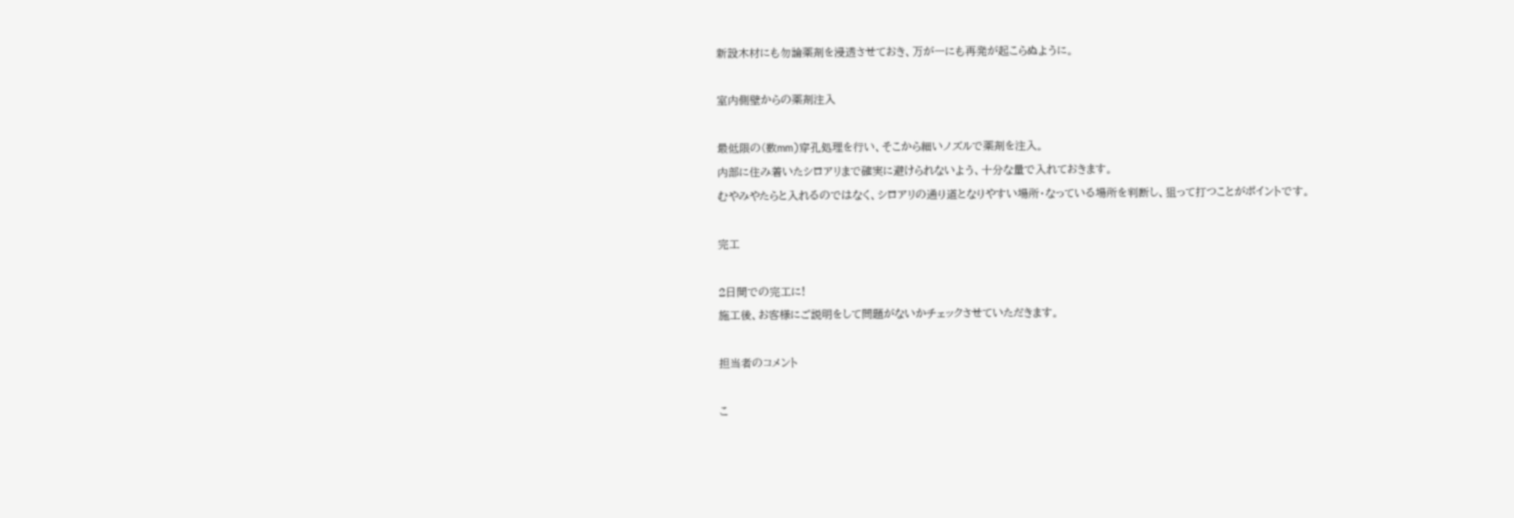新設木材にも勿論薬剤を浸透させておき、万が一にも再発が起こらぬように。

室内側壁からの薬剤注入

最低限の(数mm)穿孔処理を行い、そこから細いノズルで薬剤を注入。
内部に住み着いたシロアリまで確実に避けられないよう、十分な量で入れておきます。
むやみやたらと入れるのではなく、シロアリの通り道となりやすい場所・なっている場所を判断し、狙って打つことがポイントです。

完工

2日間での完工に!
施工後、お客様にご説明をして問題がないかチェックさせていただきます。

担当者のコメント

こ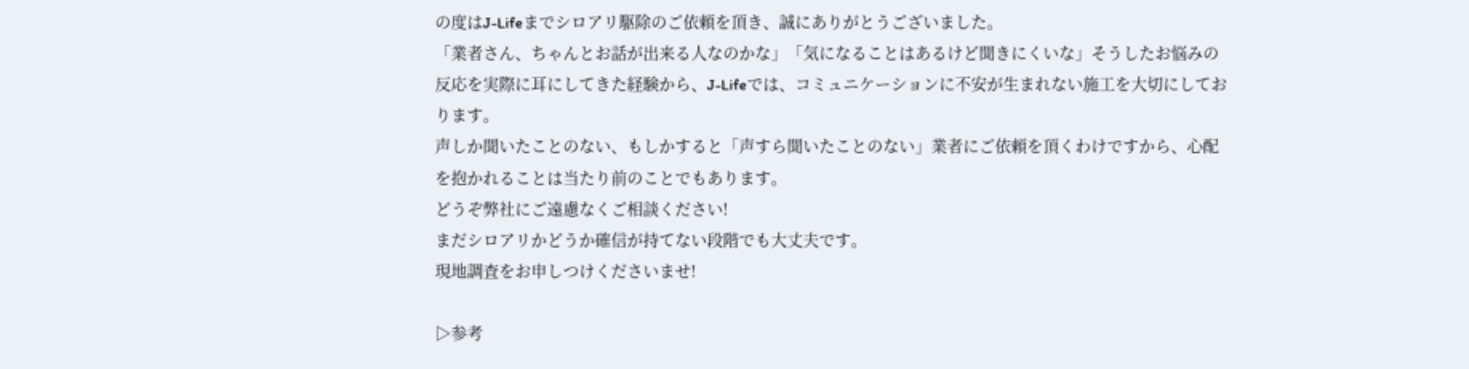の度はJ-Lifeまでシロアリ駆除のご依頼を頂き、誠にありがとうございました。
「業者さん、ちゃんとお話が出来る人なのかな」「気になることはあるけど聞きにくいな」そうしたお悩みの反応を実際に耳にしてきた経験から、J-Lifeでは、コミュニケーションに不安が生まれない施工を大切にしております。
声しか聞いたことのない、もしかすると「声すら聞いたことのない」業者にご依頼を頂くわけですから、心配を抱かれることは当たり前のことでもあります。
どうぞ弊社にご遠慮なくご相談ください!
まだシロアリかどうか確信が持てない段階でも大丈夫です。
現地調査をお申しつけくださいませ!

▷参考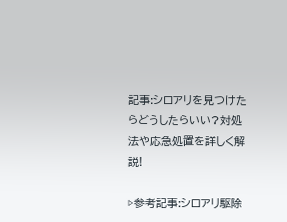記事:シロアリを見つけたらどうしたらいい?対処法や応急処置を詳しく解説!

▷参考記事:シロアリ駆除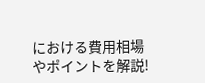における費用相場やポイントを解説!